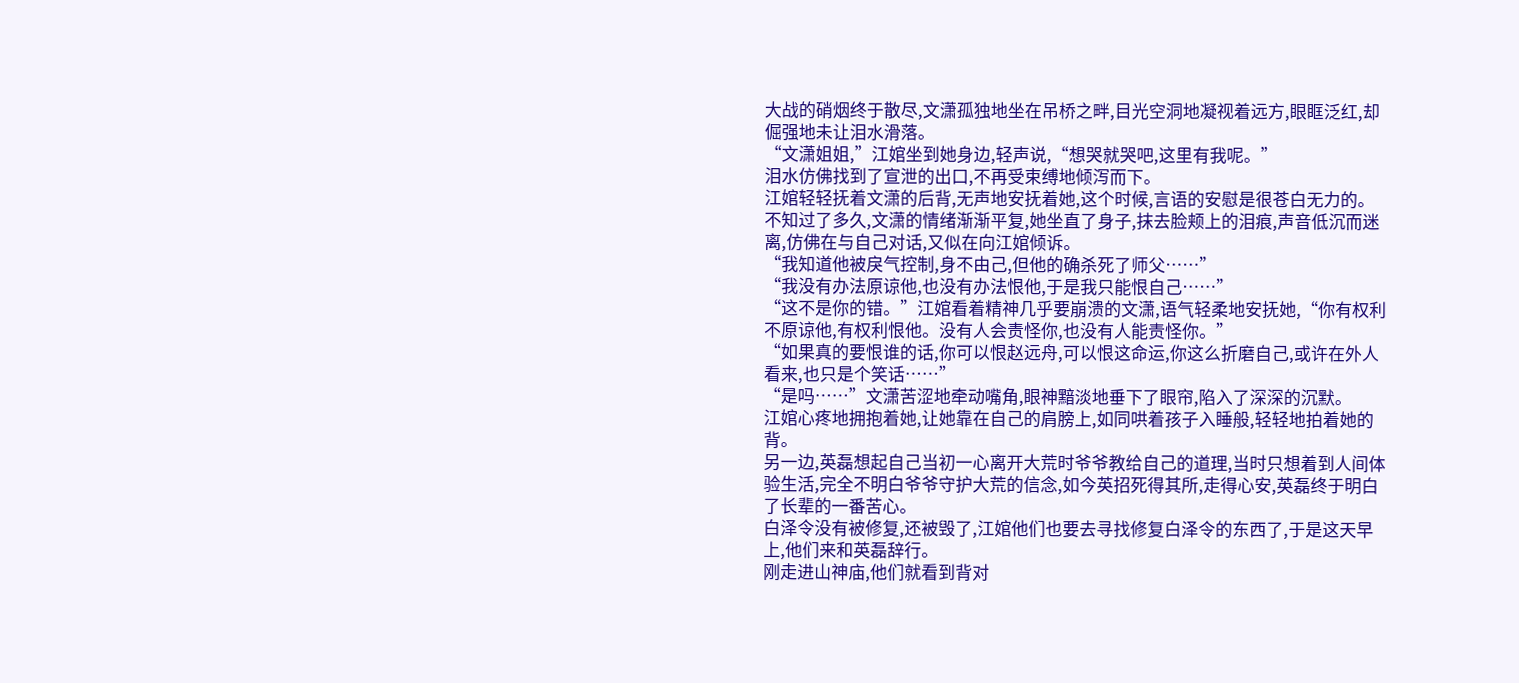大战的硝烟终于散尽,文潇孤独地坐在吊桥之畔,目光空洞地凝视着远方,眼眶泛红,却倔强地未让泪水滑落。
“文潇姐姐,”江婠坐到她身边,轻声说,“想哭就哭吧,这里有我呢。”
泪水仿佛找到了宣泄的出口,不再受束缚地倾泻而下。
江婠轻轻抚着文潇的后背,无声地安抚着她,这个时候,言语的安慰是很苍白无力的。
不知过了多久,文潇的情绪渐渐平复,她坐直了身子,抹去脸颊上的泪痕,声音低沉而迷离,仿佛在与自己对话,又似在向江婠倾诉。
“我知道他被戾气控制,身不由己,但他的确杀死了师父……”
“我没有办法原谅他,也没有办法恨他,于是我只能恨自己……”
“这不是你的错。”江婠看着精神几乎要崩溃的文潇,语气轻柔地安抚她,“你有权利不原谅他,有权利恨他。没有人会责怪你,也没有人能责怪你。”
“如果真的要恨谁的话,你可以恨赵远舟,可以恨这命运,你这么折磨自己,或许在外人看来,也只是个笑话……”
“是吗……”文潇苦涩地牵动嘴角,眼神黯淡地垂下了眼帘,陷入了深深的沉默。
江婠心疼地拥抱着她,让她靠在自己的肩膀上,如同哄着孩子入睡般,轻轻地拍着她的背。
另一边,英磊想起自己当初一心离开大荒时爷爷教给自己的道理,当时只想着到人间体验生活,完全不明白爷爷守护大荒的信念,如今英招死得其所,走得心安,英磊终于明白了长辈的一番苦心。
白泽令没有被修复,还被毁了,江婠他们也要去寻找修复白泽令的东西了,于是这天早上,他们来和英磊辞行。
刚走进山神庙,他们就看到背对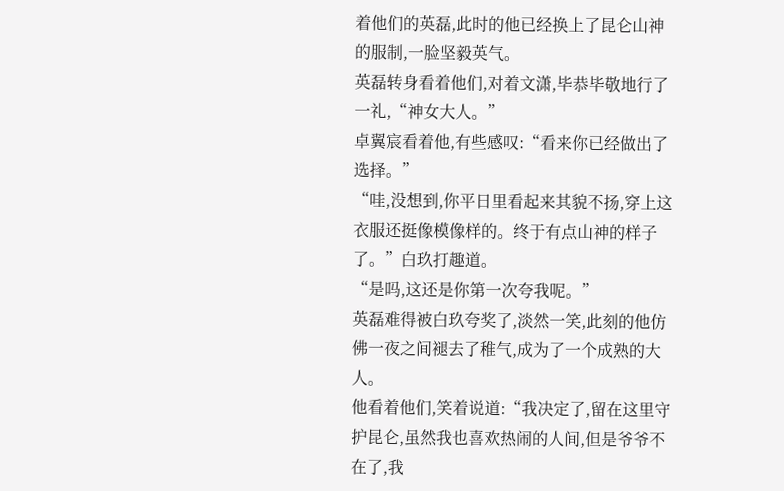着他们的英磊,此时的他已经换上了昆仑山神的服制,一脸坚毅英气。
英磊转身看着他们,对着文潇,毕恭毕敬地行了一礼,“神女大人。”
卓翼宸看着他,有些感叹:“看来你已经做出了选择。”
“哇,没想到,你平日里看起来其貌不扬,穿上这衣服还挺像模像样的。终于有点山神的样子了。”白玖打趣道。
“是吗,这还是你第一次夸我呢。”
英磊难得被白玖夸奖了,淡然一笑,此刻的他仿佛一夜之间褪去了稚气,成为了一个成熟的大人。
他看着他们,笑着说道:“我决定了,留在这里守护昆仑,虽然我也喜欢热闹的人间,但是爷爷不在了,我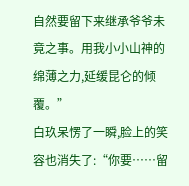自然要留下来继承爷爷未竟之事。用我小小山神的绵薄之力,延缓昆仑的倾覆。”
白玖呆愣了一瞬,脸上的笑容也消失了:“你要……留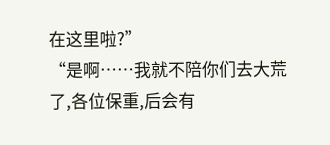在这里啦?”
“是啊……我就不陪你们去大荒了,各位保重,后会有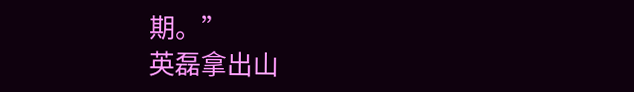期。”
英磊拿出山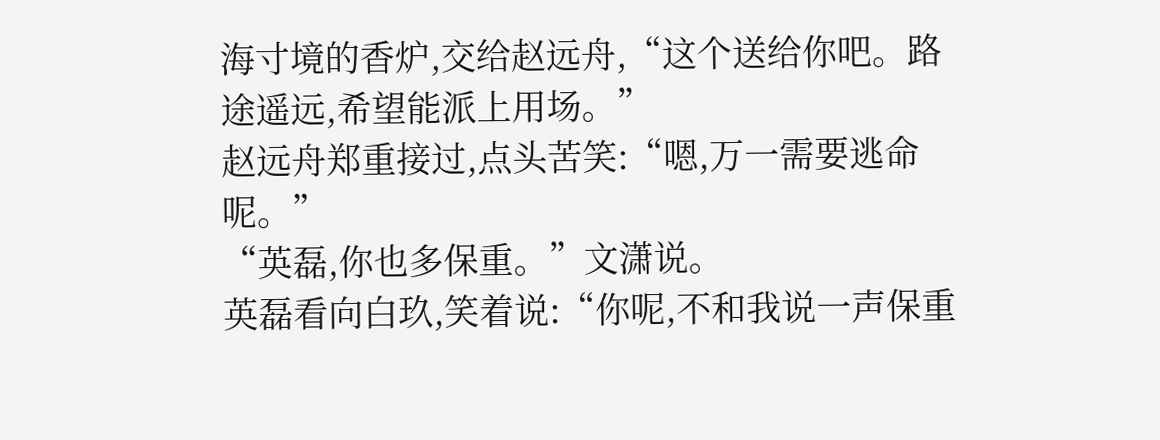海寸境的香炉,交给赵远舟,“这个送给你吧。路途遥远,希望能派上用场。”
赵远舟郑重接过,点头苦笑:“嗯,万一需要逃命呢。”
“英磊,你也多保重。”文潇说。
英磊看向白玖,笑着说:“你呢,不和我说一声保重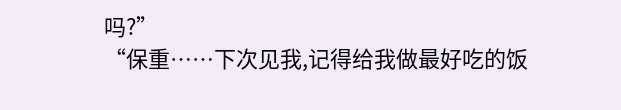吗?”
“保重……下次见我,记得给我做最好吃的饭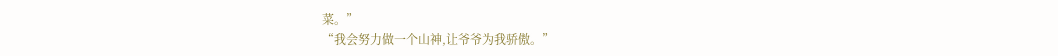菜。”
“我会努力做一个山神,让爷爷为我骄傲。”